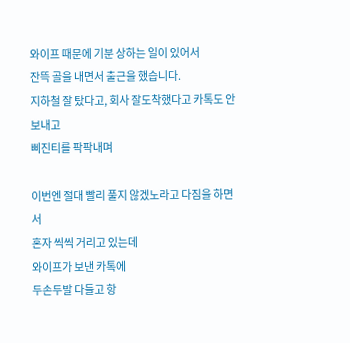와이프 때문에 기분 상하는 일이 있어서
잔뜩 골을 내면서 출근을 했습니다.
지하철 잘 탔다고, 회사 잘도착했다고 카톡도 안보내고
삐진티를 팍팍내며

이번엔 절대 빨리 풀지 않겠노라고 다짐을 하면서
혼자 씩씩 거리고 있는데
와이프가 보낸 카톡에
두손두발 다들고 항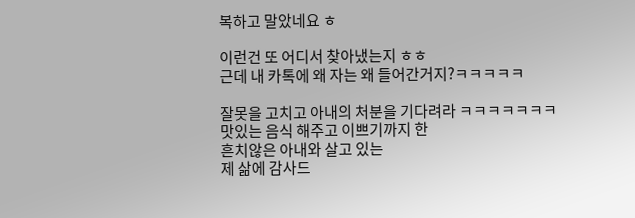복하고 말았네요 ㅎ

이런건 또 어디서 찾아냈는지 ㅎㅎ
근데 내 카톡에 왜 자는 왜 들어간거지?ㅋㅋㅋㅋㅋ

잘못을 고치고 아내의 처분을 기다려라 ㅋㅋㅋㅋㅋㅋㅋ
맛있는 음식 해주고 이쁘기까지 한
흔치않은 아내와 살고 있는
제 삶에 감사드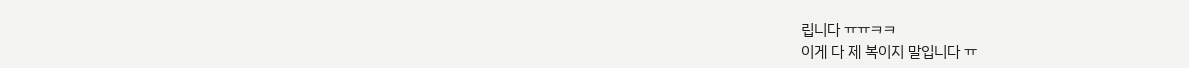립니다 ㅠㅠㅋㅋ
이게 다 제 복이지 말입니다 ㅠ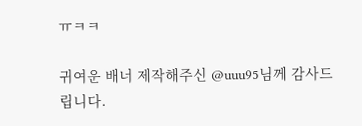ㅠㅋㅋ

귀여운 배너 제작해주신 @uuu95님께 감사드립니다.